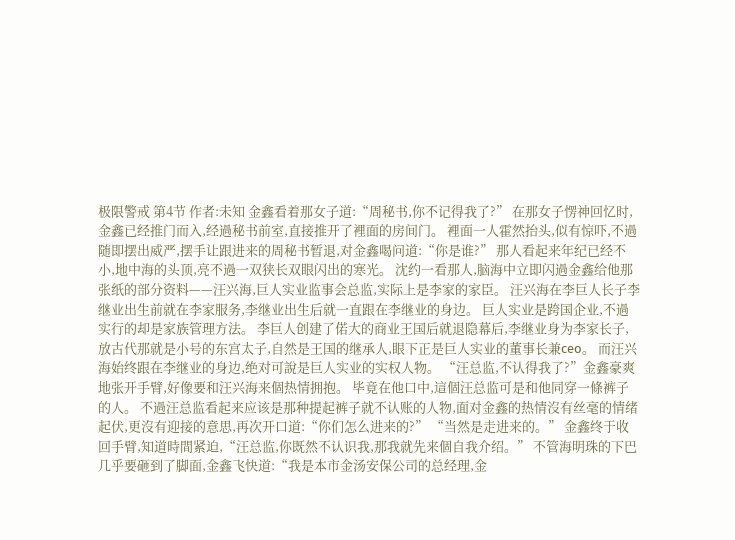极限警戒 第4节 作者:未知 金鑫看着那女子道:“周秘书,你不记得我了?” 在那女子愣神回忆时,金鑫已经推门而入,经過秘书前室,直接推开了裡面的房间门。 裡面一人霍然抬头,似有惊吓,不過随即摆出威严,摆手让跟进来的周秘书暂退,对金鑫喝问道:“你是谁?” 那人看起来年纪已经不小,地中海的头顶,亮不過一双狭长双眼闪出的寒光。 沈约一看那人,脑海中立即闪過金鑫给他那张纸的部分资料——汪兴海,巨人实业监事会总监,实际上是李家的家臣。 汪兴海在李巨人长子李继业出生前就在李家服务,李继业出生后就一直跟在李继业的身边。 巨人实业是跨国企业,不過实行的却是家族管理方法。 李巨人创建了偌大的商业王国后就退隐幕后,李继业身为李家长子,放古代那就是小号的东宫太子,自然是王国的继承人,眼下正是巨人实业的董事长兼ceo。 而汪兴海始终跟在李继业的身边,绝对可說是巨人实业的实权人物。 “汪总监,不认得我了?”金鑫豪爽地张开手臂,好像要和汪兴海来個热情拥抱。 毕竟在他口中,這個汪总监可是和他同穿一條裤子的人。 不過汪总监看起来应该是那种提起裤子就不认账的人物,面对金鑫的热情沒有丝毫的情绪起伏,更沒有迎接的意思,再次开口道:“你们怎么进来的?” “当然是走进来的。” 金鑫终于收回手臂,知道時間紧迫,“汪总监,你既然不认识我,那我就先来個自我介绍。” 不管海明珠的下巴几乎要砸到了脚面,金鑫飞快道:“我是本市金汤安保公司的总经理,金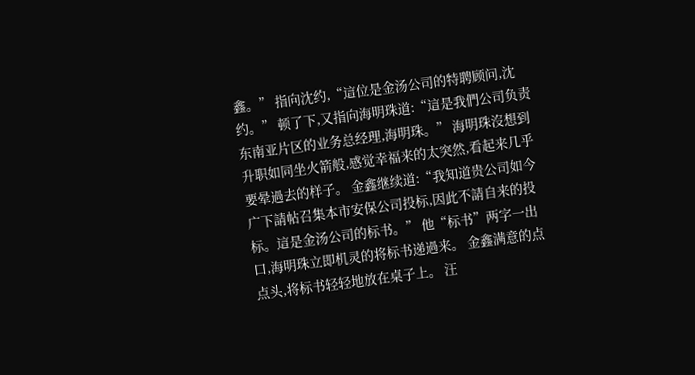鑫。” 指向沈约,“這位是金汤公司的特聘顾问,沈约。” 顿了下,又指向海明珠道:“這是我們公司负责东南亚片区的业务总经理,海明珠。” 海明珠沒想到升职如同坐火箭般,感觉幸福来的太突然,看起来几乎要晕過去的样子。 金鑫继续道:“我知道贵公司如今广下請帖召集本市安保公司投标,因此不請自来的投标。這是金汤公司的标书。” 他“标书”两字一出口,海明珠立即机灵的将标书递過来。 金鑫满意的点点头,将标书轻轻地放在桌子上。 汪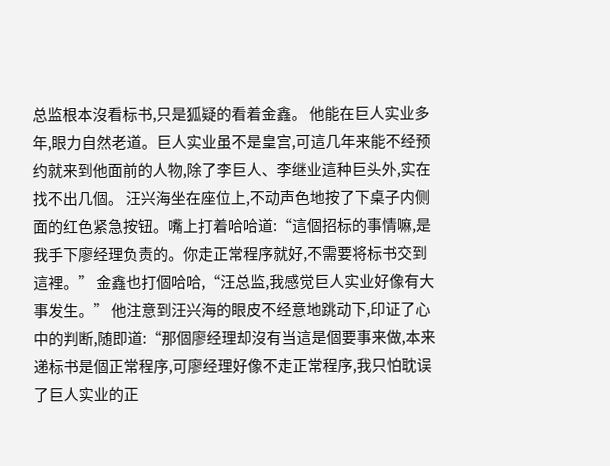总监根本沒看标书,只是狐疑的看着金鑫。 他能在巨人实业多年,眼力自然老道。巨人实业虽不是皇宫,可這几年来能不经预约就来到他面前的人物,除了李巨人、李继业這种巨头外,实在找不出几個。 汪兴海坐在座位上,不动声色地按了下桌子内侧面的红色紧急按钮。嘴上打着哈哈道:“這個招标的事情嘛,是我手下廖经理负责的。你走正常程序就好,不需要将标书交到這裡。” 金鑫也打個哈哈,“汪总监,我感觉巨人实业好像有大事发生。” 他注意到汪兴海的眼皮不经意地跳动下,印证了心中的判断,随即道:“那個廖经理却沒有当這是個要事来做,本来递标书是個正常程序,可廖经理好像不走正常程序,我只怕耽误了巨人实业的正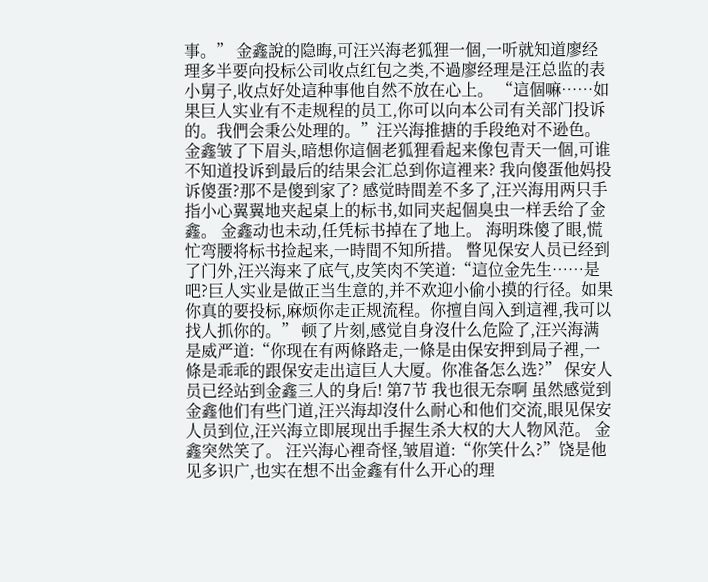事。” 金鑫說的隐晦,可汪兴海老狐狸一個,一听就知道廖经理多半要向投标公司收点红包之类,不過廖经理是汪总监的表小舅子,收点好处這种事他自然不放在心上。 “這個嘛……如果巨人实业有不走规程的员工,你可以向本公司有关部门投诉的。我們会秉公处理的。”汪兴海推搪的手段绝对不逊色。 金鑫皱了下眉头,暗想你這個老狐狸看起来像包青天一個,可谁不知道投诉到最后的结果会汇总到你這裡来? 我向傻蛋他妈投诉傻蛋?那不是傻到家了? 感觉時間差不多了,汪兴海用两只手指小心翼翼地夹起桌上的标书,如同夹起個臭虫一样丢给了金鑫。 金鑫动也未动,任凭标书掉在了地上。 海明珠傻了眼,慌忙弯腰将标书捡起来,一時間不知所措。 瞥见保安人员已经到了门外,汪兴海来了底气,皮笑肉不笑道:“這位金先生……是吧?巨人实业是做正当生意的,并不欢迎小偷小摸的行径。如果你真的要投标,麻烦你走正规流程。你擅自闯入到這裡,我可以找人抓你的。” 顿了片刻,感觉自身沒什么危险了,汪兴海满是威严道:“你现在有两條路走,一條是由保安押到局子裡,一條是乖乖的跟保安走出這巨人大厦。你准备怎么选?” 保安人员已经站到金鑫三人的身后! 第7节 我也很无奈啊 虽然感觉到金鑫他们有些门道,汪兴海却沒什么耐心和他们交流,眼见保安人员到位,汪兴海立即展现出手握生杀大权的大人物风范。 金鑫突然笑了。 汪兴海心裡奇怪,皱眉道:“你笑什么?”饶是他见多识广,也实在想不出金鑫有什么开心的理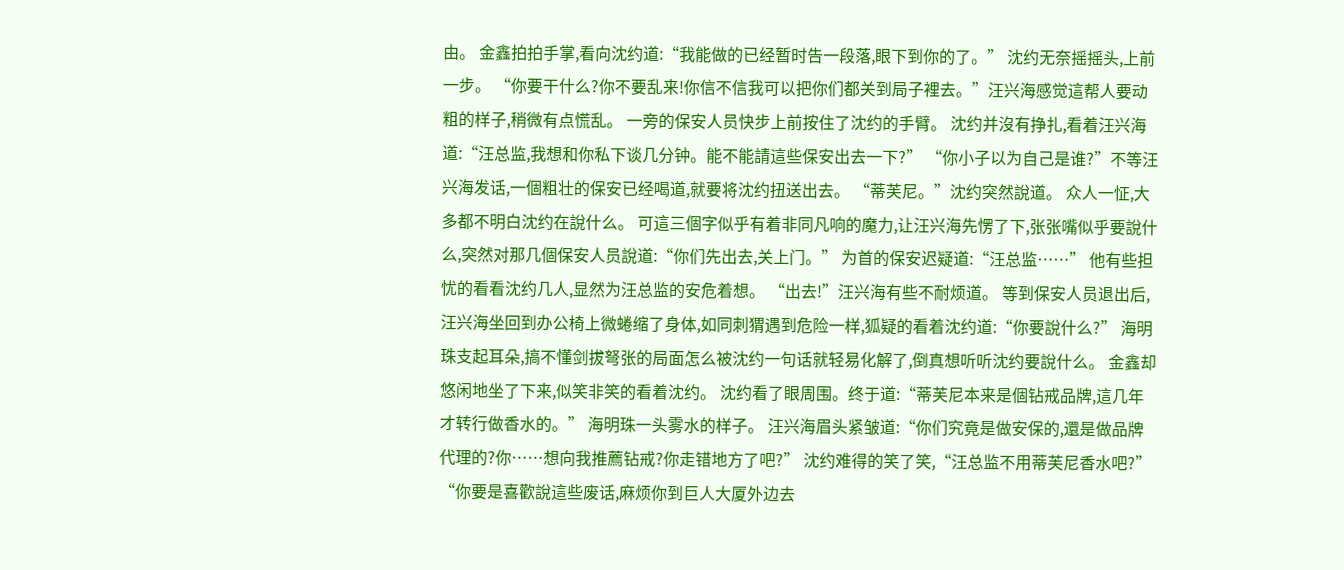由。 金鑫拍拍手掌,看向沈约道:“我能做的已经暂时告一段落,眼下到你的了。” 沈约无奈摇摇头,上前一步。 “你要干什么?你不要乱来!你信不信我可以把你们都关到局子裡去。”汪兴海感觉這帮人要动粗的样子,稍微有点慌乱。 一旁的保安人员快步上前按住了沈约的手臂。 沈约并沒有挣扎,看着汪兴海道:“汪总监,我想和你私下谈几分钟。能不能請這些保安出去一下?” “你小子以为自己是谁?”不等汪兴海发话,一個粗壮的保安已经喝道,就要将沈约扭送出去。 “蒂芙尼。”沈约突然說道。 众人一怔,大多都不明白沈约在說什么。 可這三個字似乎有着非同凡响的魔力,让汪兴海先愣了下,张张嘴似乎要說什么,突然对那几個保安人员說道:“你们先出去,关上门。” 为首的保安迟疑道:“汪总监……” 他有些担忧的看看沈约几人,显然为汪总监的安危着想。 “出去!”汪兴海有些不耐烦道。 等到保安人员退出后,汪兴海坐回到办公椅上微蜷缩了身体,如同刺猬遇到危险一样,狐疑的看着沈约道:“你要說什么?” 海明珠支起耳朵,搞不懂剑拔弩张的局面怎么被沈约一句话就轻易化解了,倒真想听听沈约要說什么。 金鑫却悠闲地坐了下来,似笑非笑的看着沈约。 沈约看了眼周围。终于道:“蒂芙尼本来是個钻戒品牌,這几年才转行做香水的。” 海明珠一头雾水的样子。 汪兴海眉头紧皱道:“你们究竟是做安保的,還是做品牌代理的?你……想向我推薦钻戒?你走错地方了吧?” 沈约难得的笑了笑,“汪总监不用蒂芙尼香水吧?” “你要是喜歡說這些废话,麻烦你到巨人大厦外边去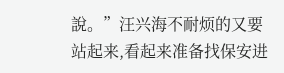說。”汪兴海不耐烦的又要站起来,看起来准备找保安进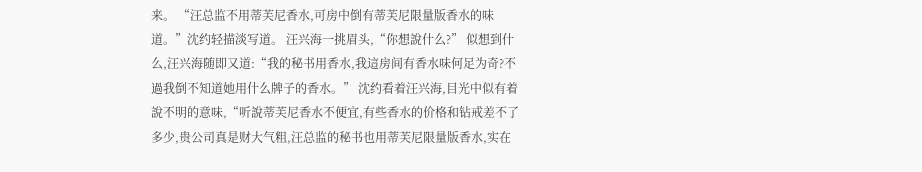来。 “汪总监不用蒂芙尼香水,可房中倒有蒂芙尼限量版香水的味道。”沈约轻描淡写道。 汪兴海一挑眉头,“你想說什么?” 似想到什么,汪兴海随即又道:“我的秘书用香水,我這房间有香水味何足为奇?不過我倒不知道她用什么牌子的香水。” 沈约看着汪兴海,目光中似有着說不明的意味,“听說蒂芙尼香水不便宜,有些香水的价格和钻戒差不了多少,贵公司真是财大气粗,汪总监的秘书也用蒂芙尼限量版香水,实在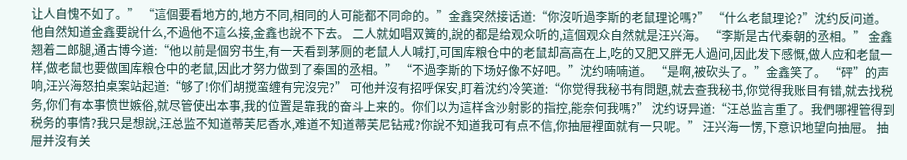让人自愧不如了。” “這個要看地方的,地方不同,相同的人可能都不同命的。”金鑫突然接话道:“你沒听過李斯的老鼠理论嗎?” “什么老鼠理论?”沈约反问道。 他自然知道金鑫要說什么,不過他不這么接,金鑫也說不下去。 二人就如唱双簧的,說的都是给观众听的,這個观众自然就是汪兴海。 “李斯是古代秦朝的丞相。” 金鑫翘着二郎腿,通古博今道:“他以前是個穷书生,有一天看到茅厕的老鼠人人喊打,可国库粮仓中的老鼠却高高在上,吃的又肥又胖无人過问,因此发下感慨,做人应和老鼠一样,做老鼠也要做国库粮仓中的老鼠,因此才努力做到了秦国的丞相。” “不過李斯的下场好像不好吧。”沈约喃喃道。 “是啊,被砍头了。”金鑫笑了。 “砰”的声响,汪兴海怒拍桌案站起道:“够了!你们胡搅蛮缠有完沒完?” 可他并沒有招呼保安,盯着沈约冷笑道:“你觉得我秘书有問題,就去查我秘书,你觉得我账目有错,就去找税务,你们有本事愤世嫉俗,就尽管使出本事,我的位置是靠我的奋斗上来的。你们以为這样含沙射影的指控,能奈何我嗎?” 沈约讶异道:“汪总监言重了。我們哪裡管得到税务的事情?我只是想說,汪总监不知道蒂芙尼香水,难道不知道蒂芙尼钻戒?你說不知道我可有点不信,你抽屉裡面就有一只呢。” 汪兴海一愣,下意识地望向抽屉。 抽屉并沒有关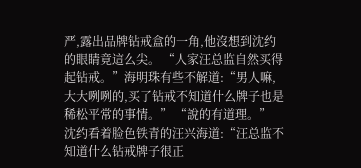严,露出品牌钻戒盒的一角,他沒想到沈约的眼睛竟這么尖。 “人家汪总监自然买得起钻戒。”海明珠有些不解道:“男人嘛,大大咧咧的,买了钻戒不知道什么牌子也是稀松平常的事情。” “說的有道理。” 沈约看着脸色铁青的汪兴海道:“汪总监不知道什么钻戒牌子很正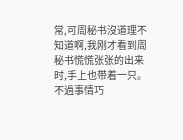常,可周秘书沒道理不知道啊,我刚才看到周秘书慌慌张张的出来时,手上也带着一只。不過事情巧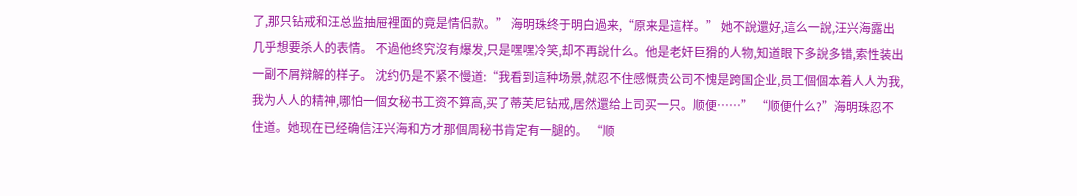了,那只钻戒和汪总监抽屉裡面的竟是情侣款。” 海明珠终于明白過来,“原来是這样。” 她不說還好,這么一說,汪兴海露出几乎想要杀人的表情。 不過他终究沒有爆发,只是嘿嘿冷笑,却不再說什么。他是老奸巨猾的人物,知道眼下多說多错,索性装出一副不屑辩解的样子。 沈约仍是不紧不慢道:“我看到這种场景,就忍不住感慨贵公司不愧是跨国企业,员工個個本着人人为我,我为人人的精神,哪怕一個女秘书工资不算高,买了蒂芙尼钻戒,居然還给上司买一只。顺便……” “顺便什么?”海明珠忍不住道。她现在已经确信汪兴海和方才那個周秘书肯定有一腿的。 “顺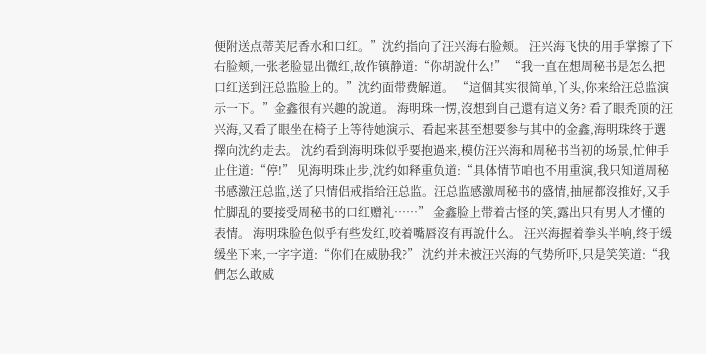便附送点蒂芙尼香水和口红。”沈约指向了汪兴海右脸颊。 汪兴海飞快的用手掌擦了下右脸颊,一张老脸显出微红,故作镇静道:“你胡說什么!” “我一直在想周秘书是怎么把口红送到汪总监脸上的。”沈约面带费解道。 “這個其实很简单,丫头,你来给汪总监演示一下。”金鑫很有兴趣的說道。 海明珠一愣,沒想到自己還有這义务? 看了眼秃顶的汪兴海,又看了眼坐在椅子上等待她演示、看起来甚至想要参与其中的金鑫,海明珠终于選擇向沈约走去。 沈约看到海明珠似乎要抱過来,模仿汪兴海和周秘书当初的场景,忙伸手止住道:“停!” 见海明珠止步,沈约如释重负道:“具体情节咱也不用重演,我只知道周秘书感激汪总监,送了只情侣戒指给汪总监。汪总监感激周秘书的盛情,抽屉都沒推好,又手忙脚乱的要接受周秘书的口红赠礼……” 金鑫脸上带着古怪的笑,露出只有男人才懂的表情。 海明珠脸色似乎有些发红,咬着嘴唇沒有再說什么。 汪兴海握着拳头半响,终于缓缓坐下来,一字字道:“你们在威胁我?” 沈约并未被汪兴海的气势所吓,只是笑笑道:“我們怎么敢威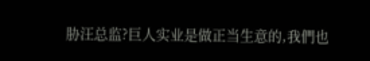胁汪总监?巨人实业是做正当生意的,我們也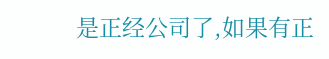是正经公司了,如果有正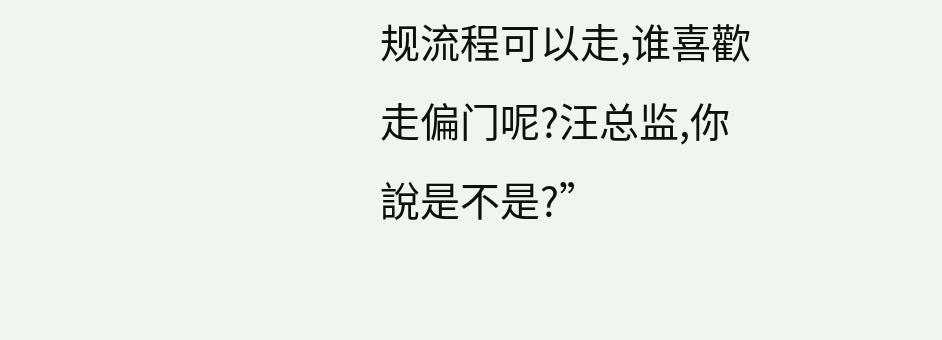规流程可以走,谁喜歡走偏门呢?汪总监,你說是不是?”